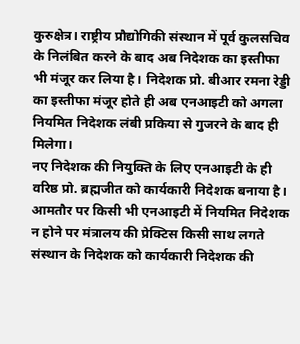कुरुक्षेत्र। राष्ट्रीय प्रौद्योगिकी संस्थान में पूर्व कुलसचिव के निलंबित करने के बाद अब निदेशक का इस्तीफा भी मंजूर कर लिया है। निदेशक प्रो. बीआर रमना रेड्डी का इस्तीफा मंजूर होते ही अब एनआइटी को अगला नियमित निदेशक लंबी प्रकिया से गुजरने के बाद ही मिलेगा।
नए निदेशक की नियुक्ति के लिए एनआइटी के ही वरिष्ठ प्रो. ब्रह्मजीत को कार्यकारी निदेशक बनाया है। आमतौर पर किसी भी एनआइटी में नियमित निदेशक न होने पर मंत्रालय की प्रेक्टिस किसी साथ लगते संस्थान के निदेशक को कार्यकारी निदेशक की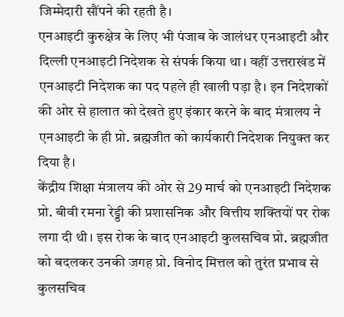जिम्मेदारी सौंपने की रहती है।
एनआइटी कुरुक्षेत्र के लिए भी पंजाब के जालंधर एनआइटी और दिल्ली एनआइटी निदेशक से संपर्क किया था। वहीं उत्तराखंड में एनआइटी निदेशक का पद पहले ही खाली पड़ा है। इन निदेशकों की ओर से हालात को देखते हुए इंकार करने के बाद मंत्रालय ने एनआइटी के ही प्रो. ब्रह्मजीत को कार्यकारी निदेशक नियुक्त कर दिया है।
केंद्रीय शिक्षा मंत्रालय की ओर से 29 मार्च को एनआइटी निदेशक प्रो. बीवी रमना रेड्डी की प्रशासनिक और वित्तीय शक्तियों पर रोक लगा दी थी। इस रोक के बाद एनआइटी कुलसचिव प्रो. ब्रह्मजीत को बदलकर उनकी जगह प्रो. विनोद मित्तल को तुरंत प्रभाव से कुलसचिव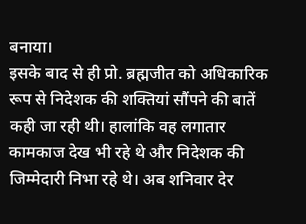बनाया।
इसके बाद से ही प्रो. ब्रह्मजीत को अधिकारिक रूप से निदेशक की शक्तियां सौंपने की बातें कही जा रही थी। हालांकि वह लगातार कामकाज देख भी रहे थे और निदेशक की जिम्मेदारी निभा रहे थे। अब शनिवार देर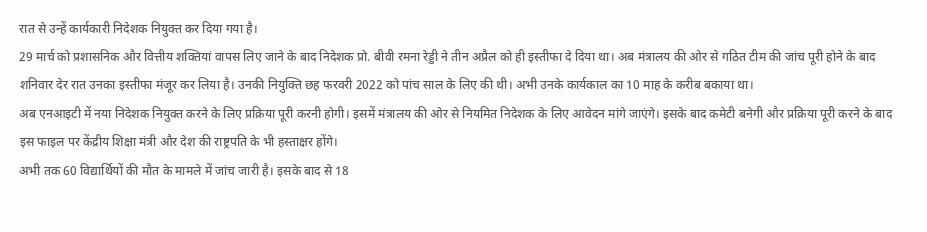रात से उन्हें कार्यकारी निदेशक नियुक्त कर दिया गया है।
29 मार्च को प्रशासनिक और वित्तीय शक्तियां वापस लिए जाने के बाद निदेशक प्रो. बीवी रमना रेड्डी ने तीन अप्रैल को ही इस्तीफा दे दिया था। अब मंत्रालय की ओर से गठित टीम की जांच पूरी होने के बाद शनिवार देर रात उनका इस्तीफा मंजूर कर लिया है। उनकी नियुक्ति छह फरवरी 2022 को पांच साल के लिए की थी। अभी उनके कार्यकाल का 10 माह के करीब बकाया था।
अब एनआइटी में नया निदेशक नियुक्त करने के लिए प्रक्रिया पूरी करनी होगी। इसमें मंत्रालय की ओर से नियमित निदेशक के लिए आवेदन मांगे जाएंगे। इसके बाद कमेटी बनेगी और प्रक्रिया पूरी करने के बाद इस फाइल पर केंद्रीय शिक्षा मंत्री और देश की राष्ट्रपति के भी हस्ताक्षर होंगे।
अभी तक 60 विद्यार्थियों की मौत के मामले में जांच जारी है। इसके बाद से 18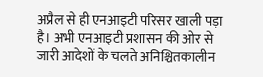अप्रैल से ही एनआइटी परिसर खाली पड़ा है। अभी एनआइटी प्रशासन की ओर से जारी आदेशों के चलते अनिश्चितकालीन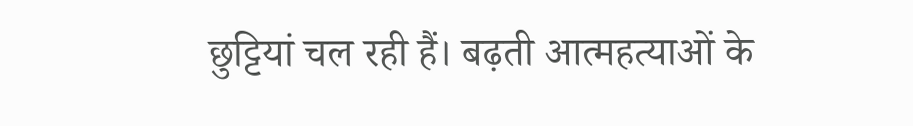छुट्टियां चल रही हैं। बढ़ती आत्महत्याओं के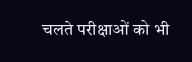चलते परीक्षाओं को भी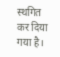स्थगित कर दिया गया है।